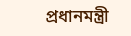প্রধানমন্ত্রী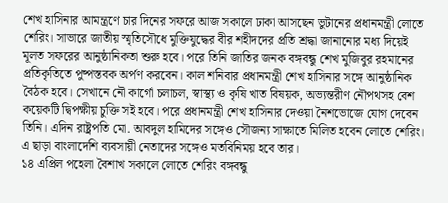শেখ হাসিনার আমন্ত্রণে চার দিনের সফরে আজ সকালে ঢাকা আসছেন ভুটানের প্রধানমন্ত্রী লোতে শেরিং। সাভারে জাতীয় স্মৃতিসৌধে মুক্তিযুদ্ধের বীর শহীদদের প্রতি শ্রদ্ধা জানানোর মধ্য দিয়েই মূলত সফরের আনুষ্ঠানিকতা শুরু হবে। পরে তিনি জাতির জনক বঙ্গবন্ধু শেখ মুজিবুর রহমানের প্রতিকৃতিতে পুষ্পস্তবক অর্পণ করবেন। কাল শনিবার প্রধানমন্ত্রী শেখ হাসিনার সঙ্গে আনুষ্ঠানিক বৈঠক হবে। সেখানে নৌ কার্গো চলাচল, স্বাস্থ্য ও কৃষি খাত বিষয়ক, অভ্যন্তরীণ নৌপথসহ বেশ কয়েকটি দ্বিপক্ষীয় চুক্তি সই হবে। পরে প্রধানমন্ত্রী শেখ হাসিনার দেওয়া নৈশভোজে যোগ দেবেন তিনি। এদিন রাষ্ট্রপতি মো. আবদুল হামিদের সঙ্গেও সৌজন্য সাক্ষাতে মিলিত হবেন লোতে শেরিং। এ ছাড়া বাংলাদেশি ব্যবসায়ী নেতাদের সঙ্গেও মতবিনিময় হবে তার।
১৪ এপ্রিল পহেলা বৈশাখ সকালে লোতে শেরিং বঙ্গবন্ধু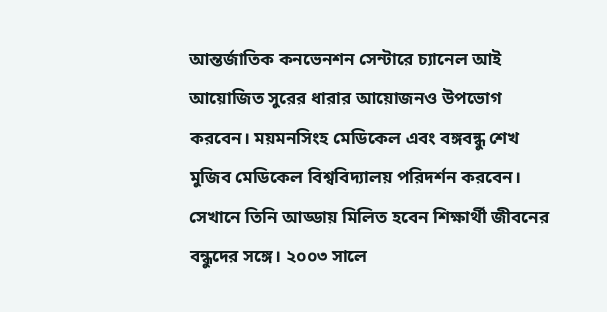আন্তর্জাতিক কনভেনশন সেন্টারে চ্যানেল আই আয়োজিত সুরের ধারার আয়োজনও উপভোগ করবেন। ময়মনসিংহ মেডিকেল এবং বঙ্গবন্ধু শেখ মুজিব মেডিকেল বিশ্ববিদ্যালয় পরিদর্শন করবেন। সেখানে তিনি আড্ডায় মিলিত হবেন শিক্ষার্থী জীবনের বন্ধুদের সঙ্গে। ২০০৩ সালে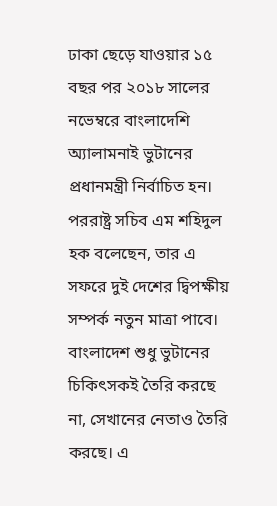ঢাকা ছেড়ে যাওয়ার ১৫ বছর পর ২০১৮ সালের নভেম্বরে বাংলাদেশি অ্যালামনাই ভুটানের প্রধানমন্ত্রী নির্বাচিত হন।
পররাষ্ট্র সচিব এম শহিদুল হক বলেছেন, তার এ সফরে দুই দেশের দ্বিপক্ষীয় সম্পর্ক নতুন মাত্রা পাবে। বাংলাদেশ শুধু ভুটানের চিকিৎসকই তৈরি করছে না, সেখানের নেতাও তৈরি করছে। এ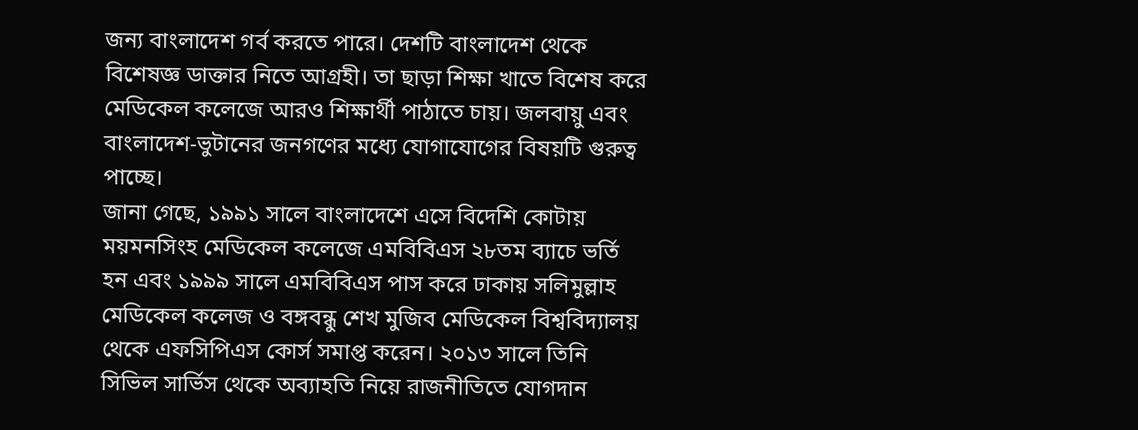জন্য বাংলাদেশ গর্ব করতে পারে। দেশটি বাংলাদেশ থেকে বিশেষজ্ঞ ডাক্তার নিতে আগ্রহী। তা ছাড়া শিক্ষা খাতে বিশেষ করে মেডিকেল কলেজে আরও শিক্ষার্থী পাঠাতে চায়। জলবায়ু এবং বাংলাদেশ-ভুটানের জনগণের মধ্যে যোগাযোগের বিষয়টি গুরুত্ব পাচ্ছে।
জানা গেছে, ১৯৯১ সালে বাংলাদেশে এসে বিদেশি কোটায় ময়মনসিংহ মেডিকেল কলেজে এমবিবিএস ২৮তম ব্যাচে ভর্তি হন এবং ১৯৯৯ সালে এমবিবিএস পাস করে ঢাকায় সলিমুল্লাহ মেডিকেল কলেজ ও বঙ্গবন্ধু শেখ মুজিব মেডিকেল বিশ্ববিদ্যালয় থেকে এফসিপিএস কোর্স সমাপ্ত করেন। ২০১৩ সালে তিনি সিভিল সার্ভিস থেকে অব্যাহতি নিয়ে রাজনীতিতে যোগদান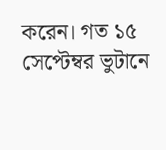করেন। গত ১৫ সেপ্টেম্বর ভুটানে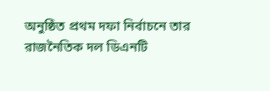অনুষ্ঠিত প্রথম দফা নির্বাচনে তার রাজনৈতিক দল ডিএনটি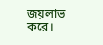জয়লাভ করে।